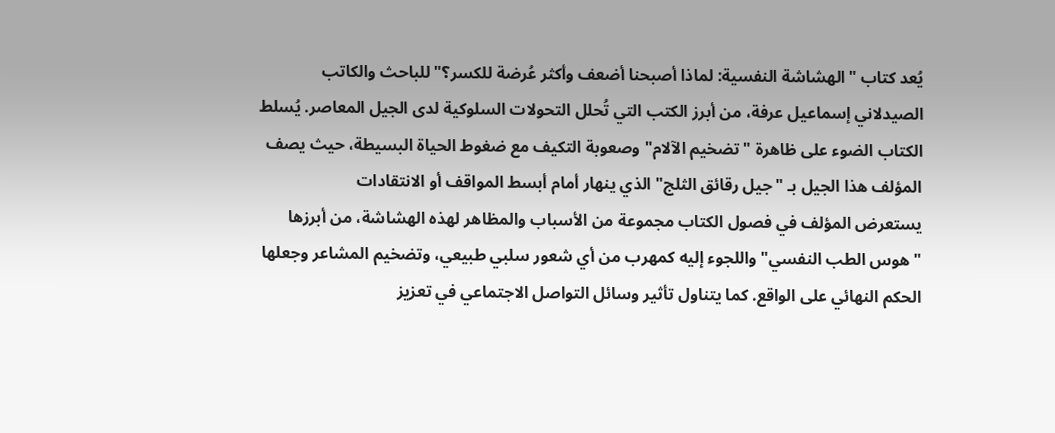يُعد كتاب "الهشاشة النفسية: لماذا أصبحنا أضعف وأكثر عُرضة للكسر؟" للباحث والكاتب الصيدلاني إسماعيل عرفة، من أبرز الكتب التي تُحلل التحولات السلوكية لدى الجيل المعاصر. يُسلط الكتاب الضوء على ظاهرة "تضخيم الآلام" وصعوبة التكيف مع ضغوط الحياة البسيطة، حيث يصف المؤلف هذا الجيل بـ "جيل رقائق الثلج" الذي ينهار أمام أبسط المواقف أو الانتقادات
يستعرض المؤلف في فصول الكتاب مجموعة من الأسباب والمظاهر لهذه الهشاشة، من أبرزها "هوس الطب النفسي" واللجوء إليه كمهرب من أي شعور سلبي طبيعي، وتضخيم المشاعر وجعلها الحكم النهائي على الواقع. كما يتناول تأثير وسائل التواصل الاجتماعي في تعزيز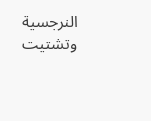النرجسية وتشتيت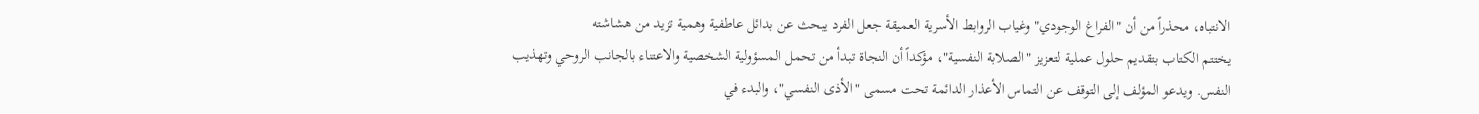الانتباه، محذراً من أن "الفراغ الوجودي" وغياب الروابط الأسرية العميقة جعل الفرد يبحث عن بدائل عاطفية وهمية تزيد من هشاشته
يختتم الكتاب بتقديم حلول عملية لتعزيز "الصلابة النفسية"، مؤكداً أن النجاة تبدأ من تحمل المسؤولية الشخصية والاعتناء بالجانب الروحي وتهذيب النفس. ويدعو المؤلف إلى التوقف عن التماس الأعذار الدائمة تحت مسمى "الأذى النفسي"، والبدء في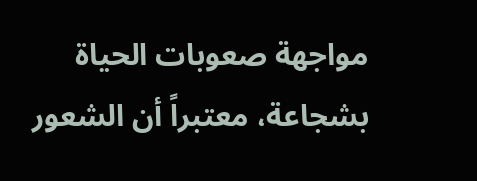مواجهة صعوبات الحياة بشجاعة، معتبراً أن الشعور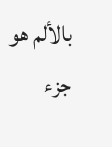بالألم هو جزء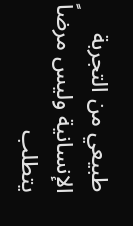طبيعي من التجربة الإنسانية وليس مرضاً يتطلب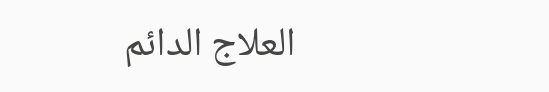العلاج الدائم